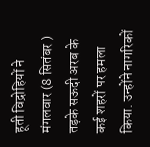हूती विद्रोहियों ने मंगलवार (8 सितंबर ) तड़के सऊदी अरब के कई शहरों पर हमला किया. उन्होंने नागरिकों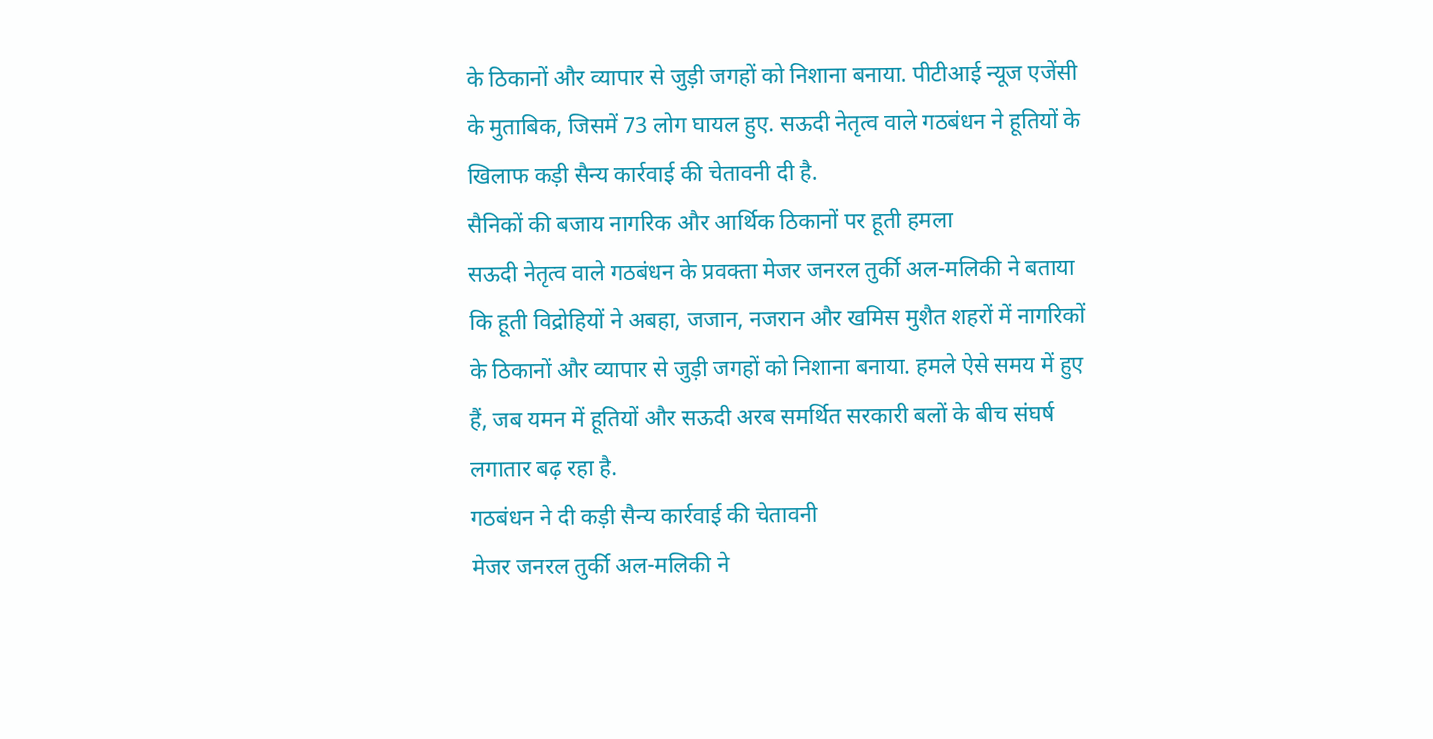के ठिकानों और व्यापार से जुड़ी जगहों को निशाना बनाया. पीटीआई न्यूज एजेंसी के मुताबिक, जिसमें 73 लोग घायल हुए. सऊदी नेतृत्व वाले गठबंधन ने हूतियों के खिलाफ कड़ी सैन्य कार्रवाई की चेतावनी दी है.
सैनिकों की बजाय नागरिक और आर्थिक ठिकानों पर हूती हमला
सऊदी नेतृत्व वाले गठबंधन के प्रवक्ता मेजर जनरल तुर्की अल-मलिकी ने बताया कि हूती विद्रोहियों ने अबहा, जजान, नजरान और खमिस मुशैत शहरों में नागरिकों के ठिकानों और व्यापार से जुड़ी जगहों को निशाना बनाया. हमले ऐसे समय में हुए हैं, जब यमन में हूतियों और सऊदी अरब समर्थित सरकारी बलों के बीच संघर्ष लगातार बढ़ रहा है.
गठबंधन ने दी कड़ी सैन्य कार्रवाई की चेतावनी
मेजर जनरल तुर्की अल-मलिकी ने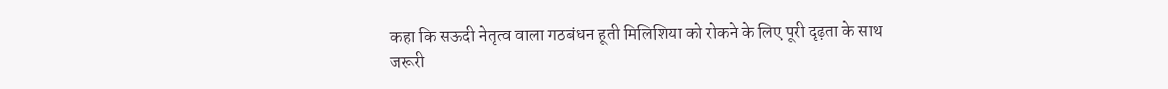कहा कि सऊदी नेतृत्व वाला गठबंधन हूती मिलिशिया को रोकने के लिए पूरी दृढ़ता के साथ जरूरी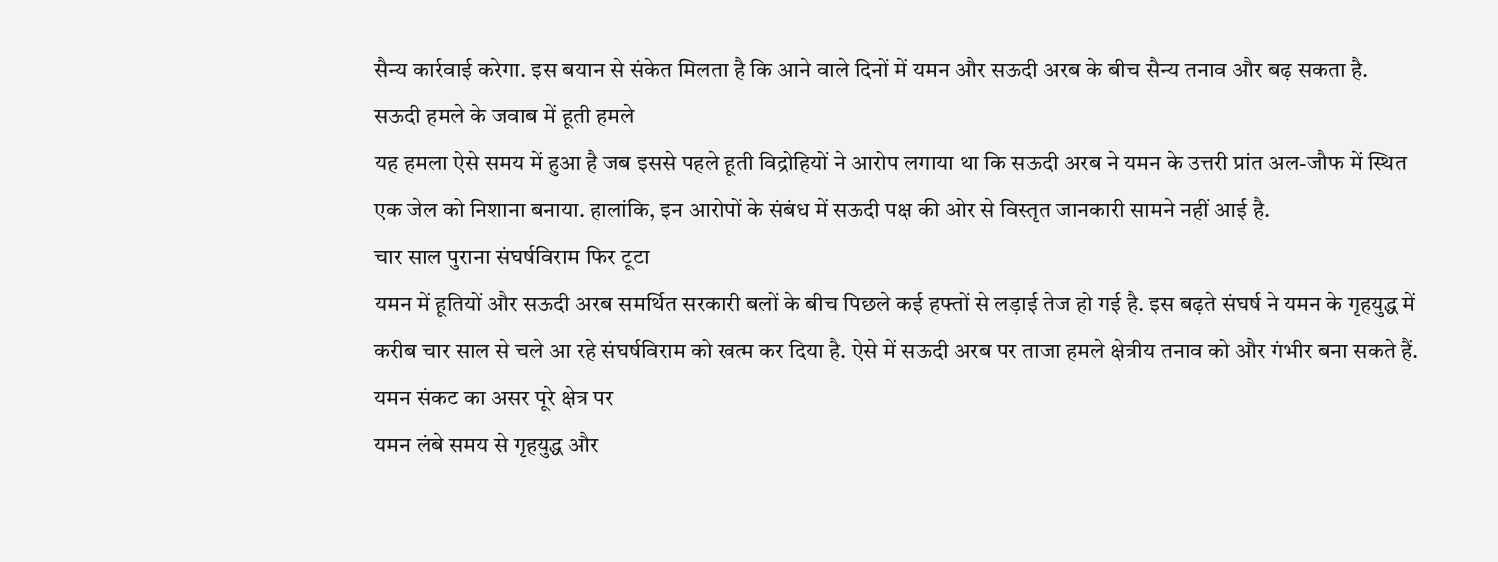सैन्य कार्रवाई करेगा. इस बयान से संकेत मिलता है कि आने वाले दिनों में यमन और सऊदी अरब के बीच सैन्य तनाव और बढ़ सकता है.
सऊदी हमले के जवाब में हूती हमले
यह हमला ऐसे समय में हुआ है जब इससे पहले हूती विद्रोहियों ने आरोप लगाया था कि सऊदी अरब ने यमन के उत्तरी प्रांत अल-जौफ में स्थित एक जेल को निशाना बनाया. हालांकि, इन आरोपों के संबंध में सऊदी पक्ष की ओर से विस्तृत जानकारी सामने नहीं आई है.
चार साल पुराना संघर्षविराम फिर टूटा
यमन में हूतियों और सऊदी अरब समर्थित सरकारी बलों के बीच पिछले कई हफ्तों से लड़ाई तेज हो गई है. इस बढ़ते संघर्ष ने यमन के गृहयुद्ध में करीब चार साल से चले आ रहे संघर्षविराम को खत्म कर दिया है. ऐसे में सऊदी अरब पर ताजा हमले क्षेत्रीय तनाव को और गंभीर बना सकते हैं.
यमन संकट का असर पूरे क्षेत्र पर
यमन लंबे समय से गृहयुद्ध और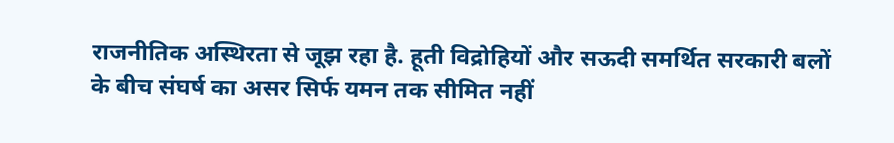राजनीतिक अस्थिरता से जूझ रहा है. हूती विद्रोहियों और सऊदी समर्थित सरकारी बलों के बीच संघर्ष का असर सिर्फ यमन तक सीमित नहीं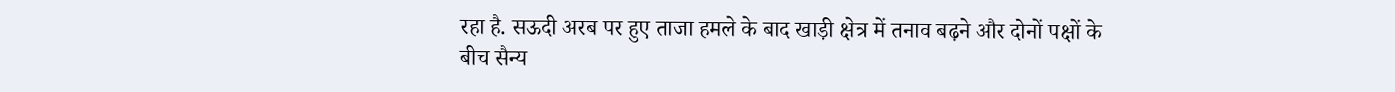रहा है. सऊदी अरब पर हुए ताजा हमले के बाद खाड़ी क्षेत्र में तनाव बढ़ने और दोनों पक्षों के बीच सैन्य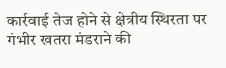कार्रवाई तेज होने से क्षेत्रीय स्थिरता पर गंभीर खतरा मंडराने की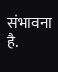संभावना है.